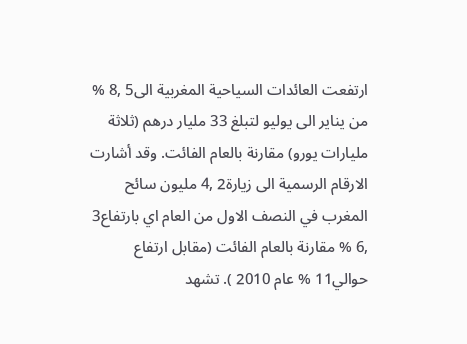ارتفعت العائدات السياحية المغربية الى5 ,8 % من يناير الى يوليو لتبلغ 33 مليار درهم (ثلاثة مليارات يورو) مقارنة بالعام الفائت. وقد أشارت الارقام الرسمية الى زيارة2 ,4 مليون سائح المغرب في النصف الاول من العام اي بارتفاع3 ,6 % مقارنة بالعام الفائت (مقابل ارتفاع حوالي11 % عام 2010 ). تشهد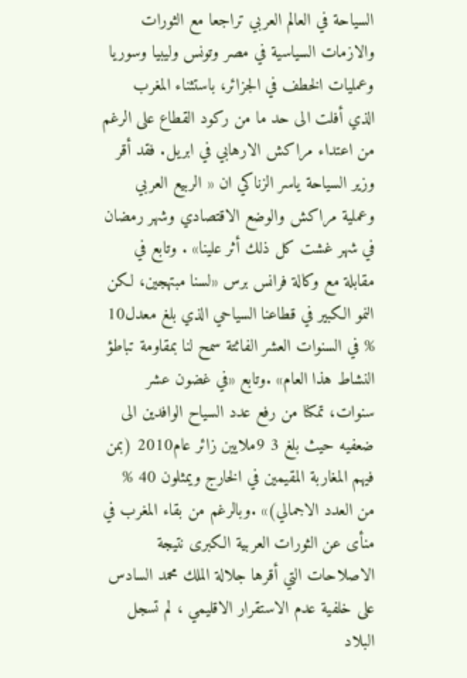السياحة في العالم العربي تراجعا مع الثورات والازمات السياسية في مصر وتونس وليبيا وسوريا وعمليات الخطف في الجزائر، باستثناء المغرب الذي أفلت الى حد ما من ركود القطاع على الرغم من اعتداء مراكش الارهابي في ابريل. فقد أقر وزير السياحة ياسر الزناكي ان « الربيع العربي وعملية مراكش والوضع الاقتصادي وشهر رمضان في شهر غشت كل ذلك أثر علينا» . وتابع في مقابلة مع وكالة فرانس برس «لسنا مبتهجين، لكن النمو الكبير في قطاعنا السياحي الذي بلغ معدل10 % في السنوات العشر الفائتة سمح لنا بمقاومة تباطؤ النشاط هذا العام» .وتابع «في غضون عشر سنوات، تمكنا من رفع عدد السياح الوافدين الى ضعفيه حيث بلغ 3 9ملايين زائر عام2010 (بمن فيهم المغاربة المقيمين في الخارج ويمثلون 40 % من العدد الاجمالي)» .وبالرغم من بقاء المغرب في منأى عن الثورات العربية الكبرى نتيجة الاصلاحات التي أقرها جلالة الملك محمد السادس على خلفية عدم الاستقرار الاقليمي ، لم تسجل البلاد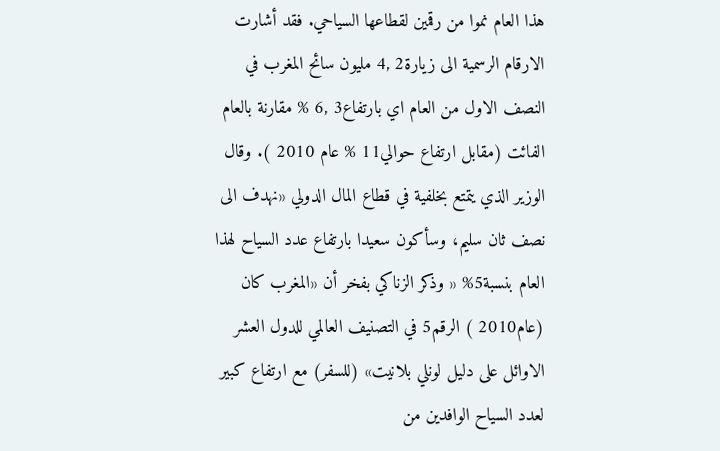هذا العام نموا من رقمين لقطاعها السياحي. فقد أشارت الارقام الرسمية الى زيارة2 ,4 مليون سائح المغرب في النصف الاول من العام اي بارتفاع3 ,6 % مقارنة بالعام الفائت (مقابل ارتفاع حوالي11 % عام 2010 ). وقال الوزير الذي يتمتع بخلفية في قطاع المال الدولي «نهدف الى نصف ثان سليم، وسأكون سعيدا بارتفاع عدد السياح لهذا العام بنسبة5% « وذكر الزناكي بفخر أن «المغرب كان (عام2010 ) الرقم5 في التصنيف العالمي للدول العشر الاوائل على دليل لونلي بلانيت» (للسفر) مع ارتفاع كبير لعدد السياح الوافدين من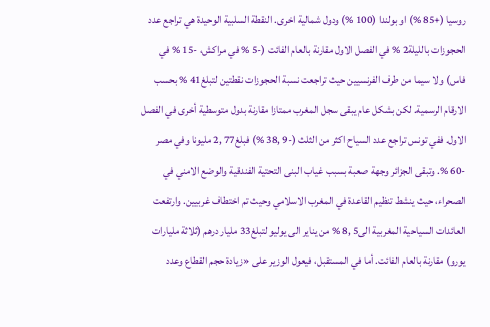روسيا (+85 %) او بولندا (100 %) ودول شمالية اخرى. النقطة السلبية الوحيدة هي تراجع عدد الحجوزات بالليلة2 % في الفصل الاول مقارنة بالعام الفائت (-5 % في مراكش، -15 % في فاس) ولا سيما من طرف الفرنسيين حيث تراجعت نسبة الحجوزات نقطتين لتبلغ41 % بحسب الارقام الرسمية. لكن بشكل عام يبقى سجل المغرب ممتازا مقارنة بدول متوسطية أخرى في الفصل الاول. ففي تونس تراجع عدد السياح اكثر من الثلث (-9 ,38 %) فبلغ77 ,2 مليونا وفي مصر -60 %. وتبقى الجزائر وجهة صعبة بسبب غياب البنى التحتية الفندقية والوضع الامني في الصحراء، حيث ينشط تنظيم القاعدة في المغرب الاسلامي وحيث تم اختطاف غربيين. وارتفعت العائدات السياحية المغربية الى5 ,8 % من يناير الى يوليو لتبلغ33 مليار درهم (ثلاثة مليارات يورو) مقارنة بالعام الفائت. أما في المستقبل، فيعول الوزير على «زيادة حجم القطاع وعدد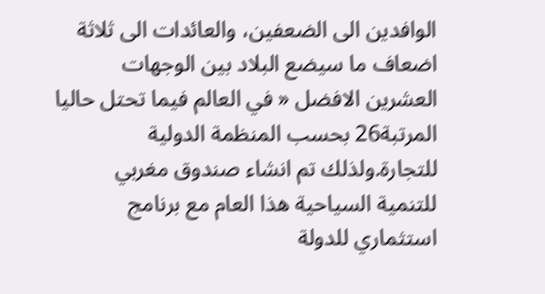الوافدين الى الضعفين، والعائدات الى ثلاثة اضعاف ما سيضع البلاد بين الوجهات العشرين الافضل « في العالم فيما تحتل حاليا المرتبة26 بحسب المنظمة الدولية للتجارة.ولذلك تم انشاء صندوق مغربي للتنمية السياحية هذا العام مع برنامج استثماري للدولة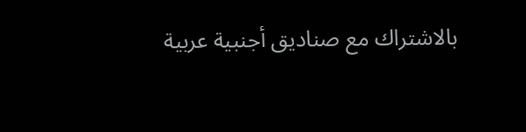بالاشتراك مع صناديق أجنبية عربية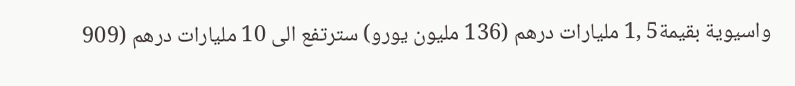واسيوية بقيمة5 ,1 مليارات درهم (136 مليون يورو) سترتفع الى 10 مليارات درهم (909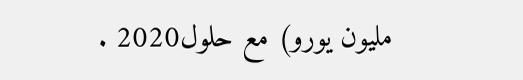مليون يورو) مع حلول2020 .